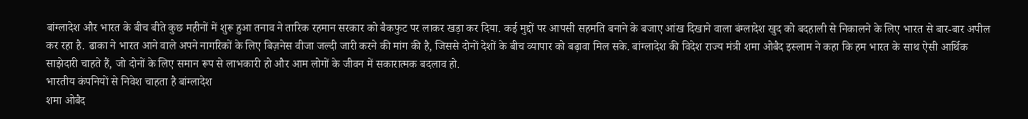बांग्लादेश और भारत के बीच बीते कुछ महीनों में शुरू हुआ तनाव ने तारिक रहमान सरकार को बैकफुट पर लाकर खड़ा कर दिया. कई मुद्दों पर आपसी सहमति बनाने के बजाए आंख दिखाने वाला बंग्लादेश खुद को बदहाली से निकालने के लिए भारत से बार-बार अपील कर रहा है. ढाका ने भारत आने वाले अपने नागरिकों के लिए बिज़नेस वीजा जल्दी जारी करने की मांग की है, जिससे दोनों देशों के बीच व्यापार को बढ़ावा मिल सके. बांग्लादेश की विदेश राज्य मंत्री शमा ओबैद इस्लाम ने कहा कि हम भारत के साथ ऐसी आर्थिक साझेदारी चाहते हैं, जो दोनों के लिए समान रूप से लाभकारी हो और आम लोगों के जीवन में सकारात्मक बदलाव हो.
भारतीय कंपनियों से निवेश चाहता है बांग्लादेश
शमा ओबैद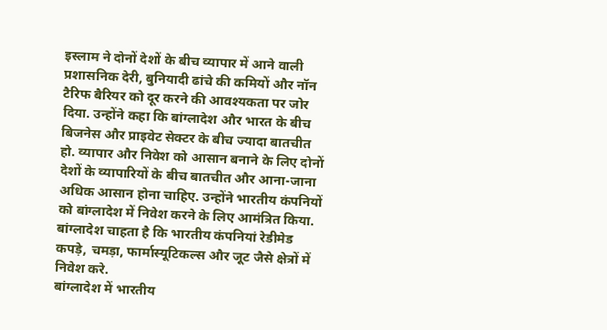इस्लाम ने दोनों देशों के बीच व्यापार में आने वाली प्रशासनिक देरी, बुनियादी ढांचे की कमियों और नॉन टैरिफ बैरियर को दूर करने की आवश्यकता पर जोर दिया. उन्होंने कहा कि बांग्लादेश और भारत के बीच बिजनेस और प्राइवेट सेक्टर के बीच ज्यादा बातचीत हो. व्यापार और निवेश को आसान बनाने के लिए दोनों देशों के व्यापारियों के बीच बातचीत और आना-जाना अधिक आसान होना चाहिए. उन्होंने भारतीय कंपनियों को बांग्लादेश में निवेश करने के लिए आमंत्रित किया. बांग्लादेश चाहता है कि भारतीय कंपनियां रेडीमेड कपड़े, चमड़ा, फार्मास्यूटिकल्स और जूट जैसे क्षेत्रों में निवेश करे.
बांग्लादेश में भारतीय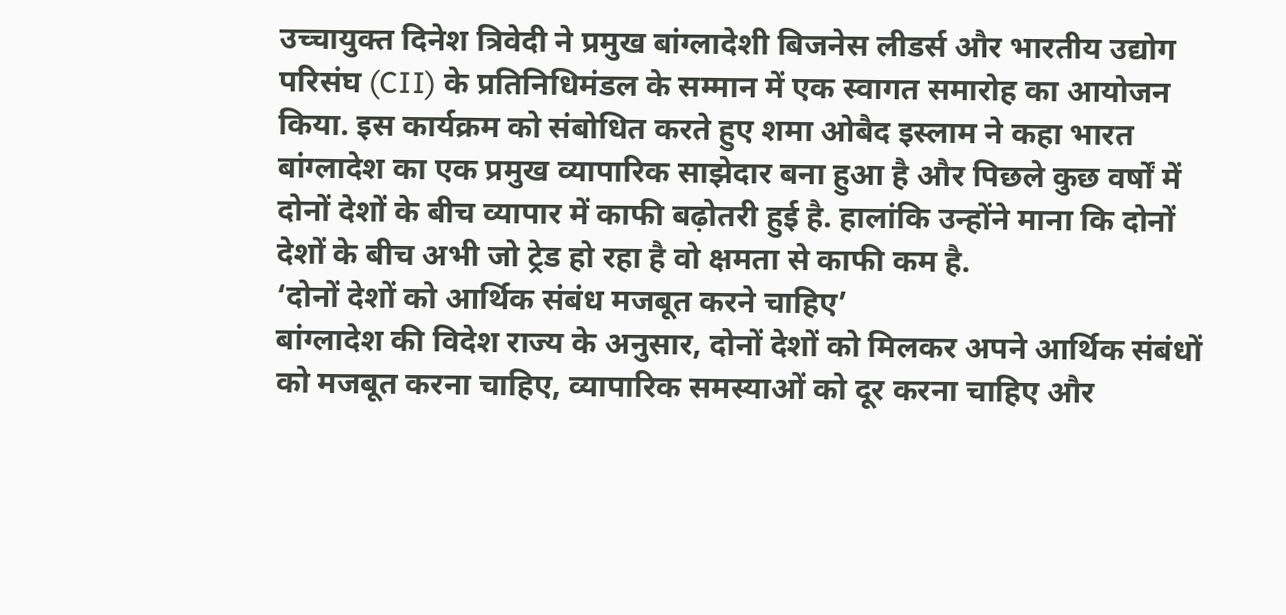उच्चायुक्त दिनेश त्रिवेदी ने प्रमुख बांग्लादेशी बिजनेस लीडर्स और भारतीय उद्योग परिसंघ (CII) के प्रतिनिधिमंडल के सम्मान में एक स्वागत समारोह का आयोजन किया. इस कार्यक्रम को संबोधित करते हुए शमा ओबैद इस्लाम ने कहा भारत बांग्लादेश का एक प्रमुख व्यापारिक साझेदार बना हुआ है और पिछले कुछ वर्षों में दोनों देशों के बीच व्यापार में काफी बढ़ोतरी हुई है. हालांकि उन्होंने माना कि दोनों देशों के बीच अभी जो ट्रेड हो रहा है वो क्षमता से काफी कम है.
‘दोनों देशों को आर्थिक संबंध मजबूत करने चाहिए’
बांग्लादेश की विदेश राज्य के अनुसार, दोनों देशों को मिलकर अपने आर्थिक संबंधों को मजबूत करना चाहिए, व्यापारिक समस्याओं को दूर करना चाहिए और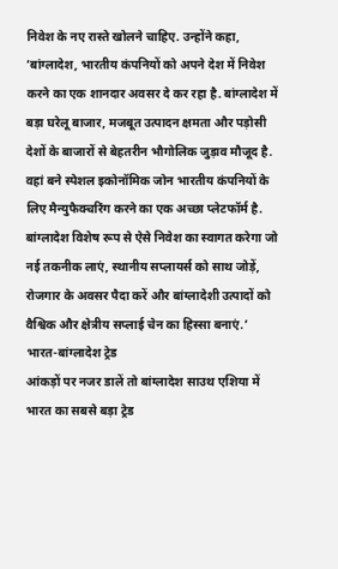निवेश के नए रास्ते खोलने चाहिए. उन्होंने कहा, ‘बांग्लादेश, भारतीय कंपनियों को अपने देश में निवेश करने का एक शानदार अवसर दे कर रहा है. बांग्लादेश में बड़ा घरेलू बाजार, मजबूत उत्पादन क्षमता और पड़ोसी देशों के बाजारों से बेहतरीन भौगोलिक जुड़ाव मौजूद है. वहां बने स्पेशल इकोनॉमिक जोन भारतीय कंपनियों के लिए मैन्युफैक्चरिंग करने का एक अच्छा प्लेटफॉर्म है. बांग्लादेश विशेष रूप से ऐसे निवेश का स्वागत करेगा जो नई तकनीक लाएं, स्थानीय सप्लायर्स को साथ जोड़ें, रोजगार के अवसर पैदा करें और बांग्लादेशी उत्पादों को वैश्विक और क्षेत्रीय सप्लाई चेन का हिस्सा बनाएं.’
भारत-बांग्लादेश ट्रेड
आंकड़ों पर नजर डालें तो बांग्लादेश साउथ एशिया में भारत का सबसे बड़ा ट्रेड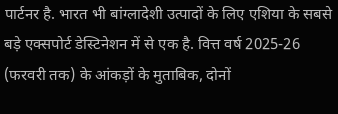पार्टनर है. भारत भी बांग्लादेशी उत्पादों के लिए एशिया के सबसे बड़े एक्सपोर्ट डेस्टिनेशन में से एक है. वित्त वर्ष 2025-26 (फरवरी तक) के आंकड़ों के मुताबिक, दोनों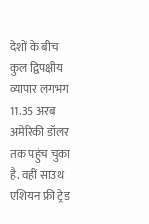देशों के बीच कुल द्विपक्षीय व्यापार लगभग 11.35 अरब अमेरिकी डॉलर तक पहुंच चुका है. वहीं साउथ एशियन फ्री ट्रेड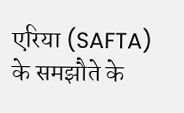एरिया (SAFTA) के समझौते के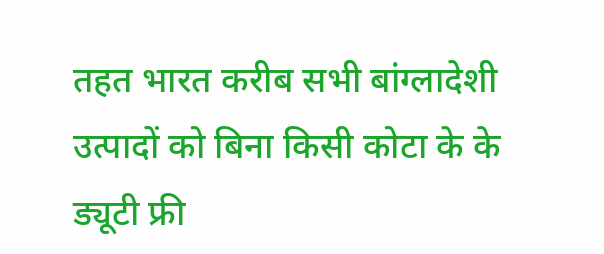तहत भारत करीब सभी बांग्लादेशी उत्पादों को बिना किसी कोटा के के ड्यूटी फ्री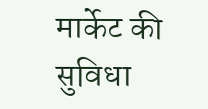मार्केट की सुविधा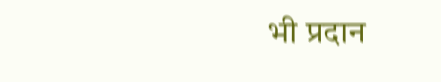भी प्रदान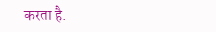करता है.